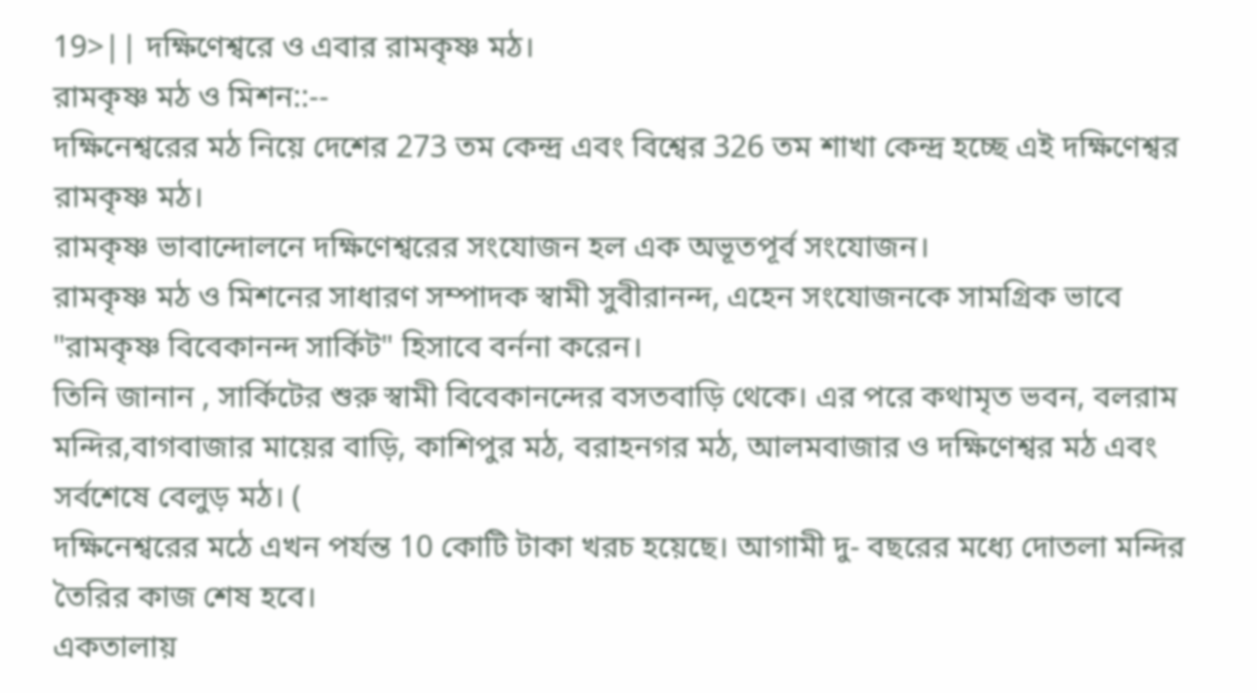19>|| দক্ষিণেশ্বরে ও এবার রামকৃষ্ণ মঠ।
রামকৃষ্ণ মঠ ও মিশন::--
দক্ষিনেশ্বরের মঠ নিয়ে দেশের 273 তম কেন্দ্র এবং বিশ্বের 326 তম শাখা কেন্দ্র হচ্ছে এই দক্ষিণেশ্বর রামকৃষ্ণ মঠ।
রামকৃষ্ণ ভাবান্দোলনে দক্ষিণেশ্বরের সংযোজন হল এক অভূতপূর্ব সংযোজন।
রামকৃষ্ণ মঠ ও মিশনের সাধারণ সম্পাদক স্বামী সুবীরানন্দ, এহেন সংযোজনকে সামগ্রিক ভাবে
"রামকৃষ্ণ বিবেকানন্দ সার্কিট" হিসাবে বর্ননা করেন।
তিনি জানান , সার্কিটের শুরু স্বামী বিবেকানন্দের বসতবাড়ি থেকে। এর পরে কথামৃত ভবন, বলরাম মন্দির,বাগবাজার মায়ের বাড়ি, কাশিপুর মঠ, বরাহনগর মঠ, আলমবাজার ও দক্ষিণেশ্বর মঠ এবং সর্বশেষে বেলুড় মঠ। (
দক্ষিনেশ্বরের মঠে এখন পর্যন্ত 10 কোটি টাকা খরচ হয়েছে। আগামী দু- বছরের মধ্যে দোতলা মন্দির তৈরির কাজ শেষ হবে।
একতালায়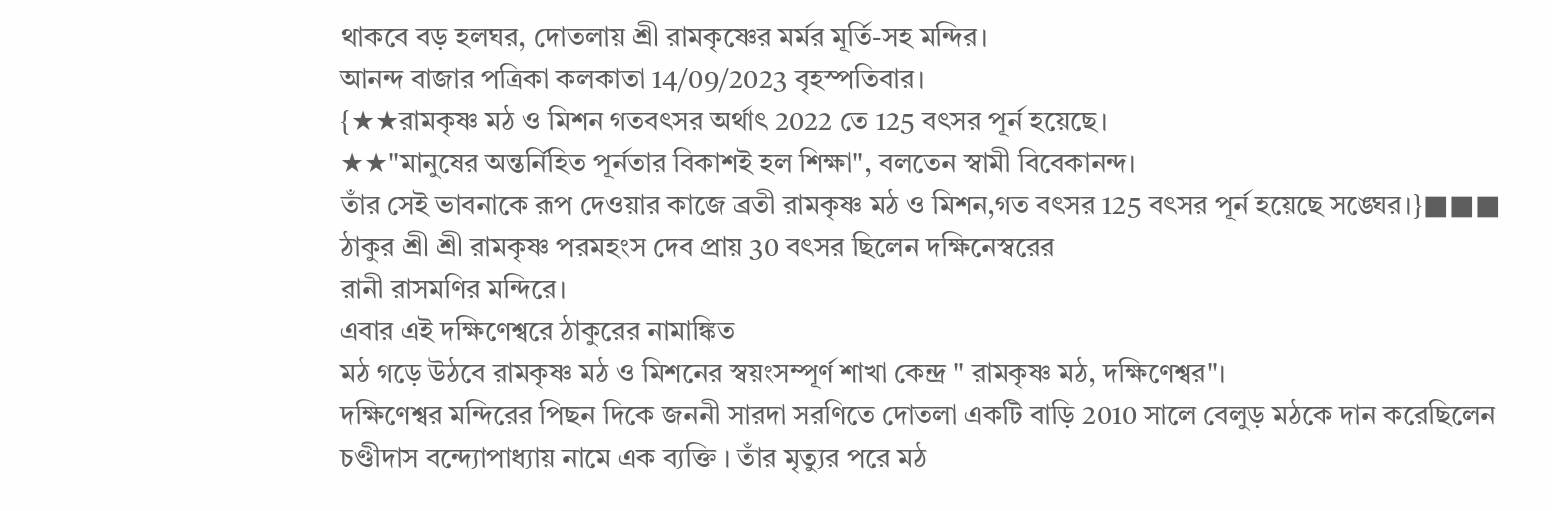থাকবে বড় হলঘর, দোতলায় শ্রী রামকৃষ্ণের মর্মর মূর্তি-সহ মন্দির।
আনন্দ বাজার পত্রিকা কলকাতা 14/09/2023 বৃহস্পতিবার।
{★★রামকৃষ্ণ মঠ ও মিশন গতবৎসর অর্থাৎ 2022 তে 125 বৎসর পূর্ন হয়েছে।
★★"মানুষের অন্তর্নিহিত পূর্নতার বিকাশই হল শিক্ষা", বলতেন স্বামী বিবেকানন্দ।
তাঁর সেই ভাবনাকে রূপ দেওয়ার কাজে ব্রতী রামকৃষ্ণ মঠ ও মিশন,গত বৎসর 125 বৎসর পূর্ন হয়েছে সঙ্ঘের।}■■■
ঠাকুর শ্রী শ্রী রামকৃষ্ণ পরমহংস দেব প্রায় 30 বৎসর ছিলেন দক্ষিনেস্বরের
রানী রাসমণির মন্দিরে।
এবার এই দক্ষিণেশ্বরে ঠাকুরের নামাঙ্কিত
মঠ গড়ে উঠবে রামকৃষ্ণ মঠ ও মিশনের স্বয়ংসম্পূর্ণ শাখা কেন্দ্র " রামকৃষ্ণ মঠ, দক্ষিণেশ্বর"।
দক্ষিণেশ্বর মন্দিরের পিছন দিকে জননী সারদা সরণিতে দোতলা একটি বাড়ি 2010 সালে বেলুড় মঠকে দান করেছিলেন চণ্ডীদাস বন্দ্যোপাধ্যায় নামে এক ব্যক্তি । তাঁর মৃত্যুর পরে মঠ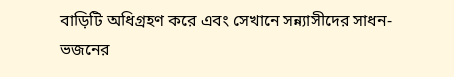বাড়িটি অধিগ্রহণ করে এবং সেখানে সন্ন্যাসীদের সাধন-ভজনের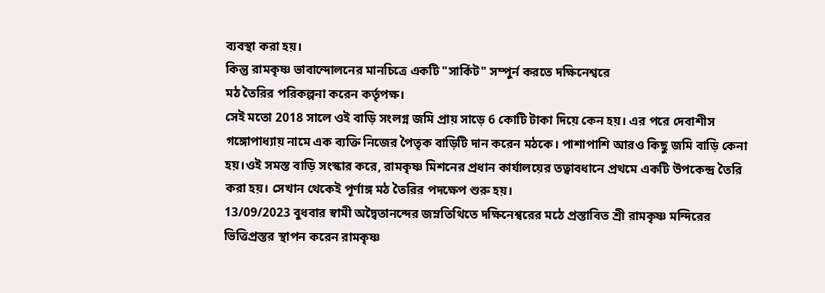ব্যবস্থা করা হয়।
কিন্তু রামকৃষ্ণ ভাবান্দোলনের মানচিত্রে একটি "সার্কিট" সম্পুর্ন করতে দক্ষিনেশ্বরে
মঠ তৈরির পরিকল্পনা করেন কর্তৃপক্ষ।
সেই মতো 2018 সালে ওই বাড়ি সংলগ্ন জমি প্রায় সাড়ে 6 কোটি টাকা দিয়ে কেন হয়। এর পরে দেবাশীস গঙ্গোপাধ্যায় নামে এক ব্যক্তি নিজের পৈতৃক বাড়িটি দান করেন মঠকে। পাশাপাশি আরও কিছু জমি বাড়ি কেনা হয়।ওই সমস্ত বাড়ি সংস্কার করে, রামকৃষ্ণ মিশনের প্রধান কার্যালয়ের তত্বাবধানে প্রথমে একটি উপকেন্দ্র তৈরি করা হয়। সেখান থেকেই পূর্ণাঙ্গ মঠ তৈরির পদক্ষেপ শুরু হয়।
13/09/2023 বুধবার স্বামী অদ্বৈতানন্দের জম্নতিথিতে দক্ষিনেশ্বরের মঠে প্রস্তাবিত শ্রী রামকৃষ্ণ মন্দিরের ভিত্তিপ্রস্তর স্থাপন করেন রামকৃষ্ণ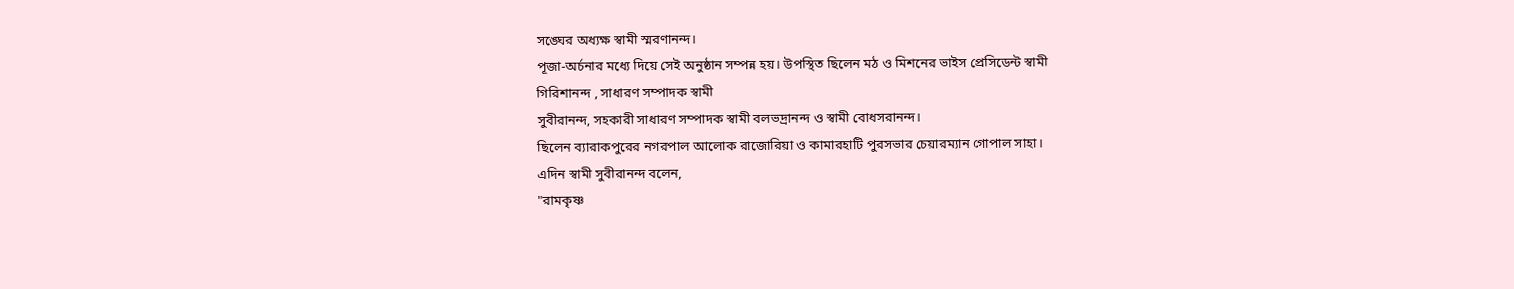সঙ্ঘের অধ্যক্ষ স্বামী স্মরণানন্দ।
পূজা-অর্চনার মধ্যে দিয়ে সেই অনুষ্ঠান সম্পন্ন হয়। উপস্থিত ছিলেন মঠ ও মিশনের ভাইস প্রেসিডেন্ট স্বামী
গিরিশানন্দ , সাধারণ সম্পাদক স্বামী
সুবীরানন্দ, সহকারী সাধারণ সম্পাদক স্বামী বলভদ্রানন্দ ও স্বামী বোধসরানন্দ।
ছিলেন ব্যারাকপুরের নগরপাল আলোক রাজোরিয়া ও কামারহাটি পুরসভার চেয়ারম্যান গোপাল সাহা।
এদিন স্বামী সুবীরানন্দ বলেন,
"রামকৃষ্ণ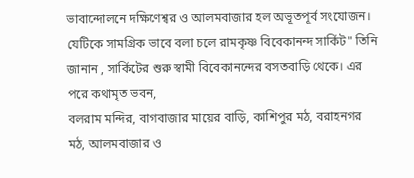ভাবান্দোলনে দক্ষিণেশ্বর ও আলমবাজার হল অভূতপূর্ব সংযোজন।
যেটিকে সামগ্রিক ভাবে বলা চলে রামকৃষ্ণ বিবেকানন্দ সার্কিট" তিনি জানান , সার্কিটের শুরু স্বামী বিবেকানন্দের বসতবাড়ি থেকে। এর পরে কথামৃত ভবন,
বলরাম মন্দির, বাগবাজার মায়ের বাড়ি, কাশিপুর মঠ, বরাহনগর মঠ, আলমবাজার ও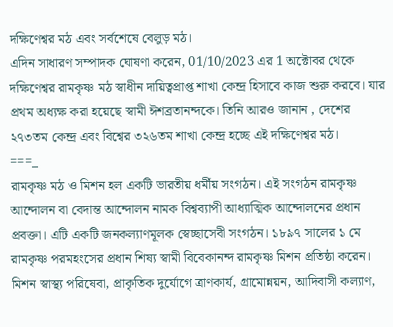দক্ষিণেশ্বর মঠ এবং সর্বশেষে বেলুড় মঠ।
এদিন সাধারণ সম্পাদক ঘোষণা করেন, 01/10/2023 এর 1 অক্টোবর থেকে দক্ষিণেশ্বর রামকৃষ্ণ মঠ স্বাধীন দায়িত্বপ্রাপ্ত শাখা কেন্দ্র হিসাবে কাজ শুরু করবে। যার প্রথম অধ্যক্ষ করা হয়েছে স্বামী ঈশব্রতানন্দকে। তিনি আরও জানান , দেশের ২৭৩তম কেন্দ্র এবং বিশ্বের ৩২৬তম শাখা কেন্দ্র হচ্ছে এই দক্ষিণেশ্বর মঠ।
===_
রামকৃষ্ণ মঠ ও মিশন হল একটি ভারতীয় ধর্মীয় সংগঠন। এই সংগঠন রামকৃষ্ণ আন্দোলন বা বেদান্ত আন্দোলন নামক বিশ্বব্যাপী আধ্যাত্মিক আন্দোলনের প্রধান প্রবক্তা। এটি একটি জনকল্যাণমূলক স্বেচ্ছাসেবী সংগঠন। ১৮৯৭ সালের ১ মে রামকৃষ্ণ পরমহংসের প্রধান শিষ্য স্বামী বিবেকানন্দ রামকৃষ্ণ মিশন প্রতিষ্ঠা করেন। মিশন স্বাস্থ্য পরিষেবা, প্রাকৃতিক দুর্যোগে ত্রাণকার্য, গ্রামোন্নয়ন, আদিবাসী কল্যাণ,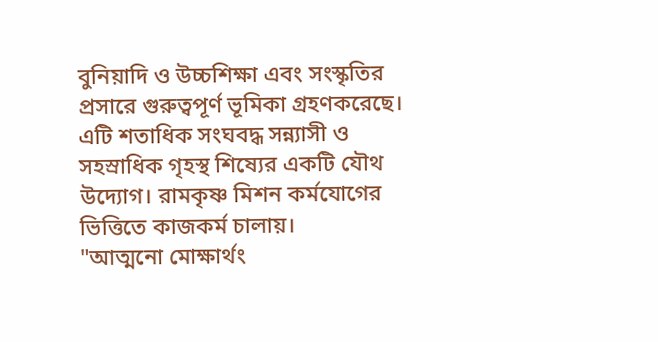বুনিয়াদি ও উচ্চশিক্ষা এবং সংস্কৃতির প্রসারে গুরুত্বপূর্ণ ভূমিকা গ্রহণকরেছে। এটি শতাধিক সংঘবদ্ধ সন্ন্যাসী ও সহস্রাধিক গৃহস্থ শিষ্যের একটি যৌথ উদ্যোগ। রামকৃষ্ণ মিশন কর্মযোগের ভিত্তিতে কাজকর্ম চালায়।
"আত্মনো মোক্ষার্থং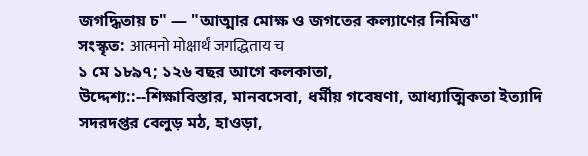জগদ্ধিতায় চ" — "আত্মার মোক্ষ ও জগতের কল্যাণের নিমিত্ত"
সংস্কৃত: आत्मनो मोक्षार्थं जगद्धिताय च
১ মে ১৮৯৭; ১২৬ বছর আগে কলকাতা,
উদ্দেশ্য::--শিক্ষাবিস্তার, মানবসেবা, ধর্মীয় গবেষণা, আধ্যাত্মিকতা ইত্যাদি
সদরদপ্তর বেলুড় মঠ, হাওড়া,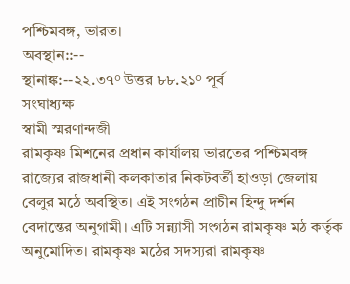পশ্চিমবঙ্গ, ভারত।
অবস্থান::--
স্থানাঙ্ক:--২২.৩৭° উত্তর ৮৮.২১° পূর্ব
সংঘাধ্যক্ষ
স্বামী স্মরণান্দজী
রামকৃষ্ণ মিশনের প্রধান কার্যালয় ভারতের পশ্চিমবঙ্গ রাজ্যের রাজধানী কলকাতার নিকটবর্তী হাওড়া জেলায় বেলুর মঠে অবস্থিত। এই সংগঠন প্রাচীন হিন্দু দর্শন বেদান্তের অনুগামী। এটি সন্ন্যাসী সংগঠন রামকৃষ্ণ মঠ কর্তৃক অনুমোদিত। রামকৃষ্ণ মঠের সদস্যরা রামকৃষ্ণ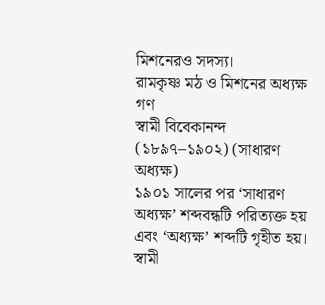মিশনেরও সদস্য।
রামকৃষ্ণ মঠ ও মিশনের অধ্যক্ষ গণ
স্বামী বিবেকানন্দ (১৮৯৭–১৯০২) (সাধারণ অধ্যক্ষ)
১৯০১ সালের পর ‘সাধারণ অধ্যক্ষ’ শব্দবন্ধটি পরিত্যক্ত হয় এবং ‘অধ্যক্ষ’ শব্দটি গৃহীত হয়।
স্বামী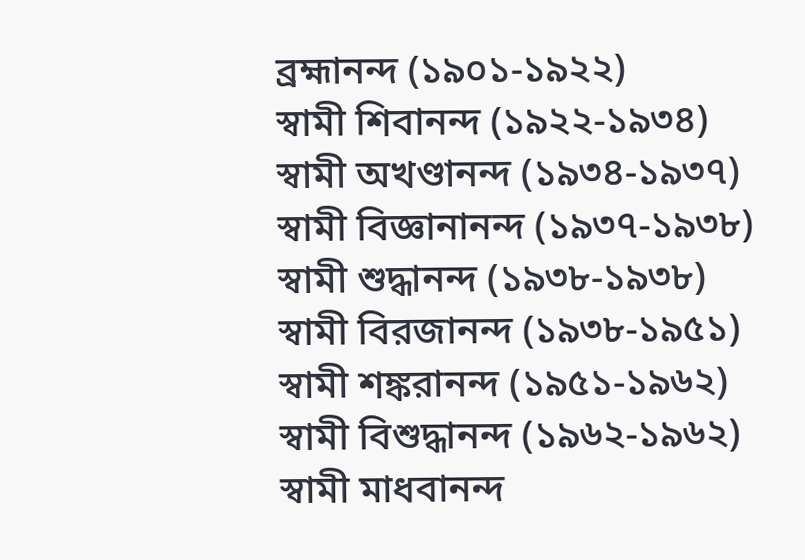ব্রহ্মানন্দ (১৯০১-১৯২২)
স্বামী শিবানন্দ (১৯২২-১৯৩৪)
স্বামী অখণ্ডানন্দ (১৯৩৪-১৯৩৭)
স্বামী বিজ্ঞানানন্দ (১৯৩৭-১৯৩৮)
স্বামী শুদ্ধানন্দ (১৯৩৮-১৯৩৮)
স্বামী বিরজানন্দ (১৯৩৮-১৯৫১)
স্বামী শঙ্করানন্দ (১৯৫১-১৯৬২)
স্বামী বিশুদ্ধানন্দ (১৯৬২-১৯৬২)
স্বামী মাধবানন্দ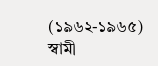(১৯৬২-১৯৬৫)
স্বামী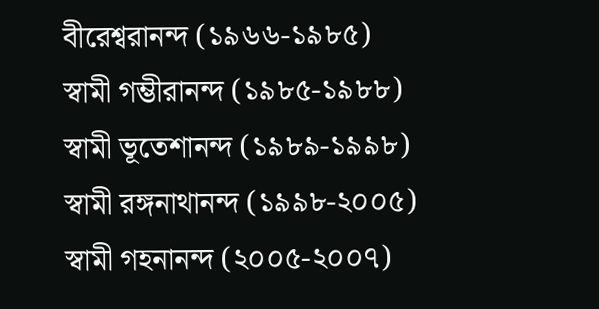বীরেশ্বরানন্দ (১৯৬৬-১৯৮৫)
স্বামী গম্ভীরানন্দ (১৯৮৫-১৯৮৮)
স্বামী ভূতেশানন্দ (১৯৮৯-১৯৯৮)
স্বামী রঙ্গনাথানন্দ (১৯৯৮-২০০৫)
স্বামী গহনানন্দ (২০০৫-২০০৭)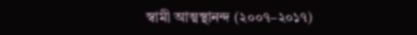স্বামী আত্মস্থানন্দ (২০০৭–২০১৭)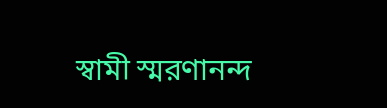স্বামী স্মরণানন্দ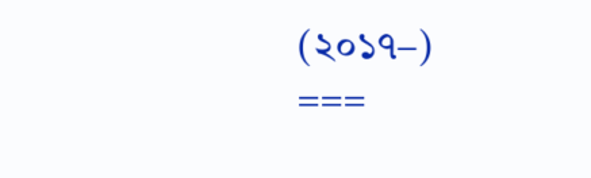(২০১৭–)
===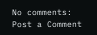No comments:
Post a Comment